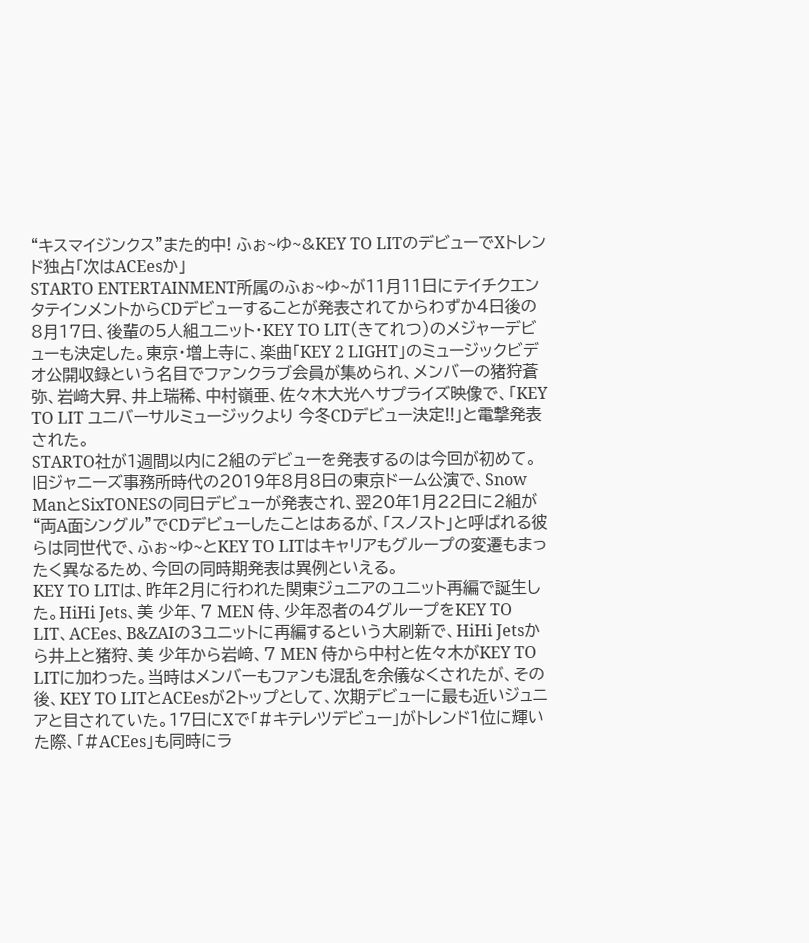“キスマイジンクス”また的中! ふぉ~ゆ~&KEY TO LITのデビューでXトレンド独占「次はACEesか」
STARTO ENTERTAINMENT所属のふぉ~ゆ~が11月11日にテイチクエンタテインメントからCDデビューすることが発表されてからわずか4日後の8月17日、後輩の5人組ユニット・KEY TO LIT(きてれつ)のメジャーデビューも決定した。東京・増上寺に、楽曲「KEY 2 LIGHT」のミュージックビデオ公開収録という名目でファンクラブ会員が集められ、メンバーの猪狩蒼弥、岩﨑大昇、井上瑞稀、中村嶺亜、佐々木大光へサプライズ映像で、「KEY TO LIT ユニバーサルミュージックより 今冬CDデビュー決定!!」と電撃発表された。
STARTO社が1週間以内に2組のデビューを発表するのは今回が初めて。旧ジャニーズ事務所時代の2019年8月8日の東京ドーム公演で、Snow ManとSixTONESの同日デビューが発表され、翌20年1月22日に2組が“両A面シングル”でCDデビューしたことはあるが、「スノスト」と呼ばれる彼らは同世代で、ふぉ~ゆ~とKEY TO LITはキャリアもグループの変遷もまったく異なるため、今回の同時期発表は異例といえる。
KEY TO LITは、昨年2月に行われた関東ジュニアのユニット再編で誕生した。HiHi Jets、美 少年、7 MEN 侍、少年忍者の4グループをKEY TO LIT、ACEes、B&ZAIの3ユニットに再編するという大刷新で、HiHi Jetsから井上と猪狩、美 少年から岩﨑、7 MEN 侍から中村と佐々木がKEY TO LITに加わった。当時はメンバーもファンも混乱を余儀なくされたが、その後、KEY TO LITとACEesが2トップとして、次期デビューに最も近いジュニアと目されていた。17日にXで「#キテレツデビュー」がトレンド1位に輝いた際、「#ACEes」も同時にラ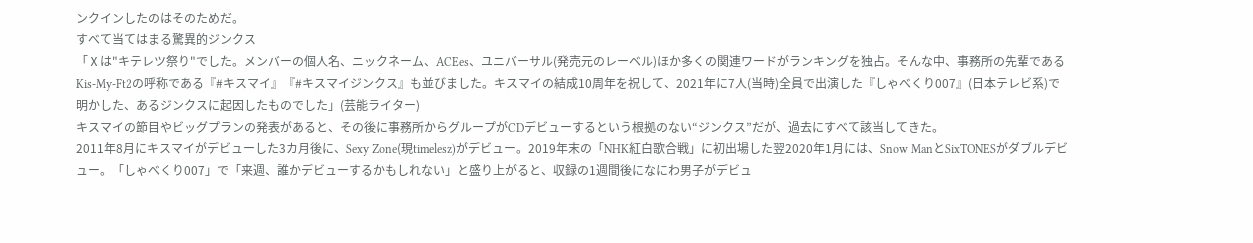ンクインしたのはそのためだ。
すべて当てはまる驚異的ジンクス
「Ⅹは"キテレツ祭り"でした。メンバーの個人名、ニックネーム、ACEes、ユニバーサル(発売元のレーベル)ほか多くの関連ワードがランキングを独占。そんな中、事務所の先輩であるKis-My-Ft2の呼称である『#キスマイ』『#キスマイジンクス』も並びました。キスマイの結成10周年を祝して、2021年に7人(当時)全員で出演した『しゃべくり007』(日本テレビ系)で明かした、あるジンクスに起因したものでした」(芸能ライター)
キスマイの節目やビッグプランの発表があると、その後に事務所からグループがCDデビューするという根拠のない“ジンクス”だが、過去にすべて該当してきた。
2011年8月にキスマイがデビューした3カ月後に、Sexy Zone(現timelesz)がデビュー。2019年末の「NHK紅白歌合戦」に初出場した翌2020年1月には、Snow ManとSixTONESがダブルデビュー。「しゃべくり007」で「来週、誰かデビューするかもしれない」と盛り上がると、収録の1週間後になにわ男子がデビュ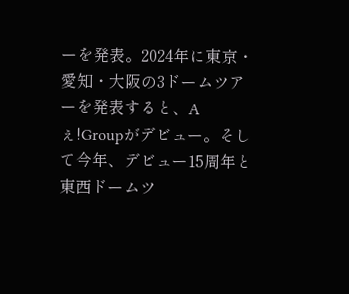ーを発表。2024年に東京・愛知・大阪の3ドームツアーを発表すると、Aぇ!Groupがデビュー。そして今年、デビュー15周年と東西ドームツ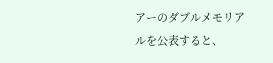アーのダブルメモリアルを公表すると、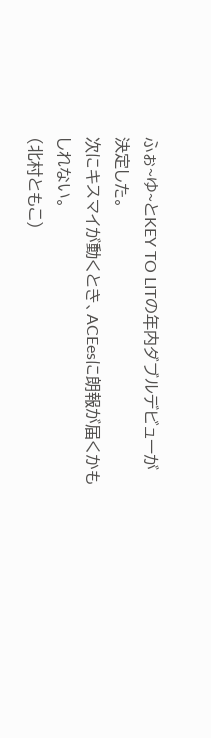ふぉ~ゆ~とKEY TO LITの年内ダブルデビューが決定した。
次にキスマイが動くとき、ACEesに朗報が届くかもしれない。
(北村ともこ)